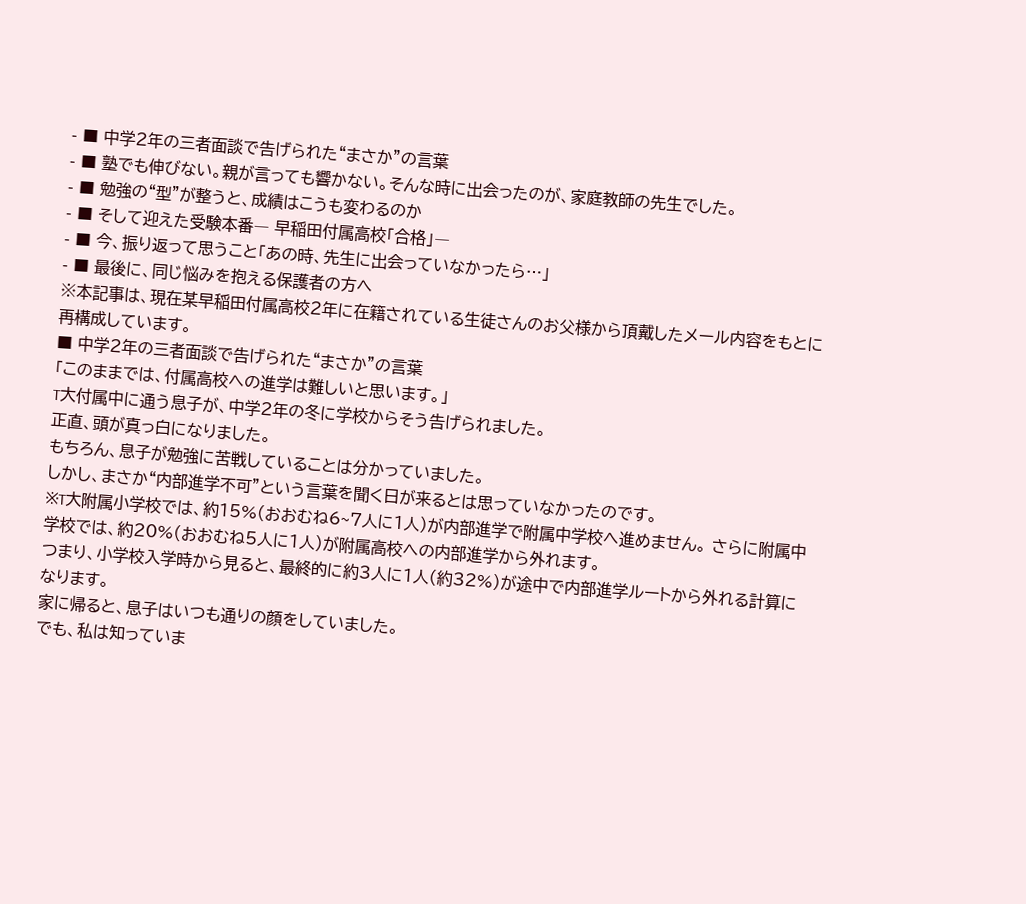- ■ 中学2年の三者面談で告げられた“まさか”の言葉
- ■ 塾でも伸びない。親が言っても響かない。そんな時に出会ったのが、家庭教師の先生でした。
- ■ 勉強の“型”が整うと、成績はこうも変わるのか
- ■ そして迎えた受験本番― 早稲田付属高校「合格」―
- ■ 今、振り返って思うこと「あの時、先生に出会っていなかったら…」
- ■ 最後に、同じ悩みを抱える保護者の方へ
※本記事は、現在某早稲田付属高校2年に在籍されている生徒さんのお父様から頂戴したメール内容をもとに再構成しています。
■ 中学2年の三者面談で告げられた“まさか”の言葉
「このままでは、付属高校への進学は難しいと思います。」
T大付属中に通う息子が、中学2年の冬に学校からそう告げられました。
正直、頭が真っ白になりました。
もちろん、息子が勉強に苦戦していることは分かっていました。
しかし、まさか“内部進学不可”という言葉を聞く日が来るとは思っていなかったのです。
※T大附属小学校では、約15%(おおむね6~7人に1人)が内部進学で附属中学校へ進めません。 さらに附属中学校では、約20%(おおむね5人に1人)が附属高校への内部進学から外れます。
つまり、小学校入学時から見ると、最終的に約3人に1人(約32%)が途中で内部進学ルートから外れる計算になります。
家に帰ると、息子はいつも通りの顔をしていました。
でも、私は知っていま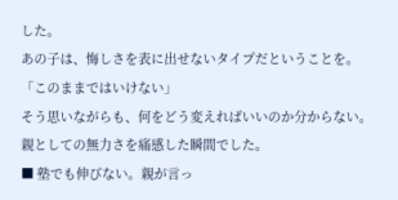した。
あの子は、悔しさを表に出せないタイプだということを。
「このままではいけない」
そう思いながらも、何をどう変えればいいのか分からない。
親としての無力さを痛感した瞬間でした。
■ 塾でも伸びない。親が言っ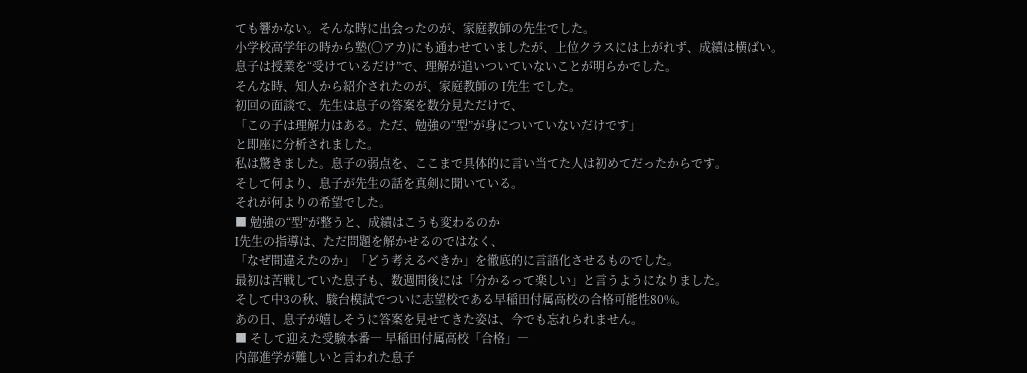ても響かない。そんな時に出会ったのが、家庭教師の先生でした。
小学校高学年の時から塾(〇アカ)にも通わせていましたが、上位クラスには上がれず、成績は横ばい。
息子は授業を“受けているだけ”で、理解が追いついていないことが明らかでした。
そんな時、知人から紹介されたのが、家庭教師の I先生 でした。
初回の面談で、先生は息子の答案を数分見ただけで、
「この子は理解力はある。ただ、勉強の“型”が身についていないだけです」
と即座に分析されました。
私は驚きました。息子の弱点を、ここまで具体的に言い当てた人は初めてだったからです。
そして何より、息子が先生の話を真剣に聞いている。
それが何よりの希望でした。
■ 勉強の“型”が整うと、成績はこうも変わるのか
I先生の指導は、ただ問題を解かせるのではなく、
「なぜ間違えたのか」「どう考えるべきか」を徹底的に言語化させるものでした。
最初は苦戦していた息子も、数週間後には「分かるって楽しい」と言うようになりました。
そして中3の秋、駿台模試でついに志望校である早稲田付属高校の合格可能性80%。
あの日、息子が嬉しそうに答案を見せてきた姿は、今でも忘れられません。
■ そして迎えた受験本番― 早稲田付属高校「合格」―
内部進学が難しいと言われた息子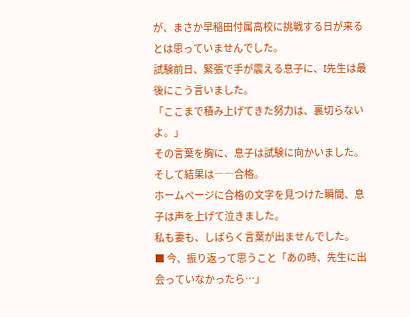が、まさか早稲田付属高校に挑戦する日が来るとは思っていませんでした。
試験前日、緊張で手が震える息子に、I先生は最後にこう言いました。
「ここまで積み上げてきた努力は、裏切らないよ。」
その言葉を胸に、息子は試験に向かいました。
そして結果は――合格。
ホームページに合格の文字を見つけた瞬間、息子は声を上げて泣きました。
私も妻も、しばらく言葉が出ませんでした。
■ 今、振り返って思うこと「あの時、先生に出会っていなかったら…」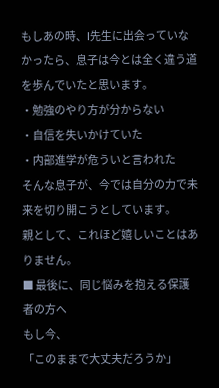もしあの時、I先生に出会っていなかったら、息子は今とは全く違う道を歩んでいたと思います。
・勉強のやり方が分からない
・自信を失いかけていた
・内部進学が危ういと言われた
そんな息子が、今では自分の力で未来を切り開こうとしています。
親として、これほど嬉しいことはありません。
■ 最後に、同じ悩みを抱える保護者の方へ
もし今、
「このままで大丈夫だろうか」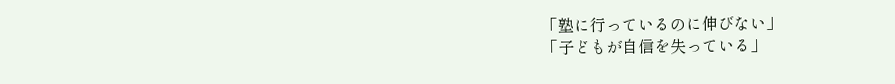「塾に行っているのに伸びない」
「子どもが自信を失っている」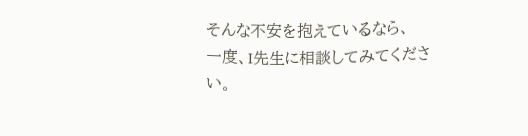そんな不安を抱えているなら、
一度、I先生に相談してみてください。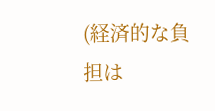(経済的な負担は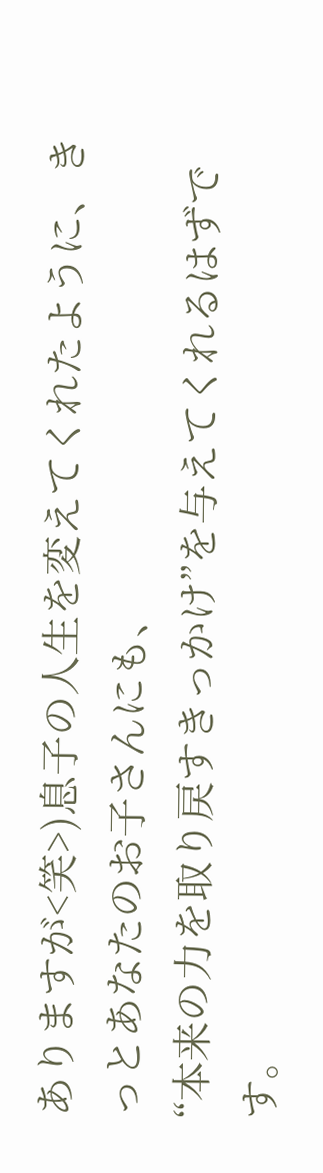ありますが<笑>)息子の人生を変えてくれたように、きっとあなたのお子さんにも、
“本来の力を取り戻すきっかけ”を与えてくれるはずです。